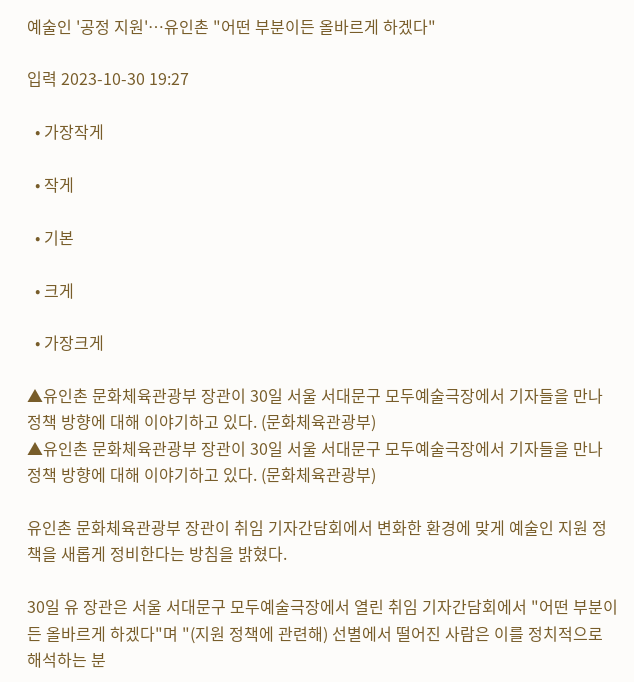예술인 '공정 지원'…유인촌 "어떤 부분이든 올바르게 하겠다"

입력 2023-10-30 19:27

  • 가장작게

  • 작게

  • 기본

  • 크게

  • 가장크게

▲유인촌 문화체육관광부 장관이 30일 서울 서대문구 모두예술극장에서 기자들을 만나 정책 방향에 대해 이야기하고 있다. (문화체육관광부)
▲유인촌 문화체육관광부 장관이 30일 서울 서대문구 모두예술극장에서 기자들을 만나 정책 방향에 대해 이야기하고 있다. (문화체육관광부)

유인촌 문화체육관광부 장관이 취임 기자간담회에서 변화한 환경에 맞게 예술인 지원 정책을 새롭게 정비한다는 방침을 밝혔다.

30일 유 장관은 서울 서대문구 모두예술극장에서 열린 취임 기자간담회에서 "어떤 부분이든 올바르게 하겠다"며 "(지원 정책에 관련해) 선별에서 떨어진 사람은 이를 정치적으로 해석하는 분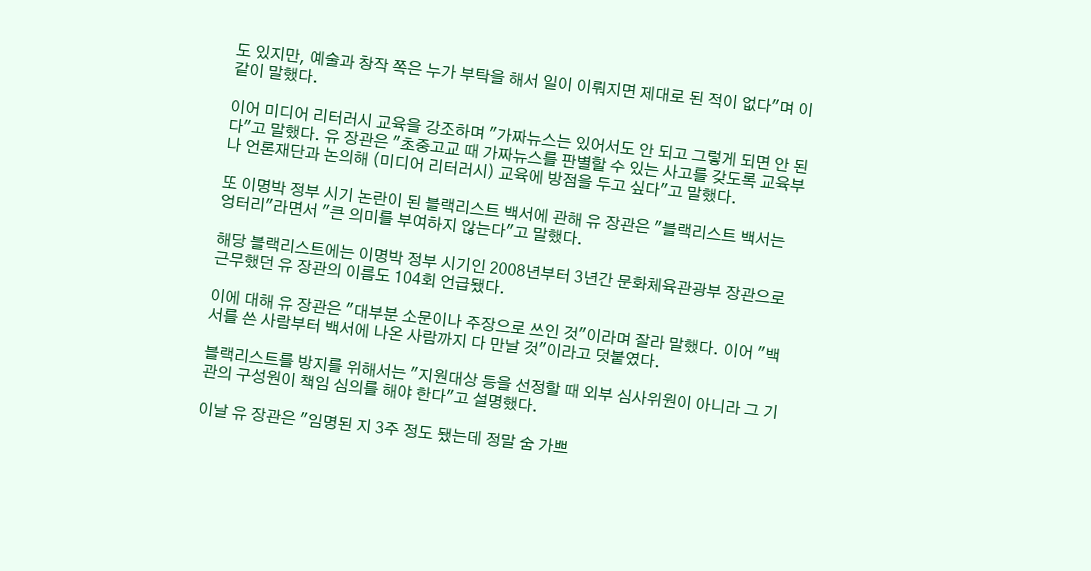도 있지만, 예술과 창작 쪽은 누가 부탁을 해서 일이 이뤄지면 제대로 된 적이 없다"며 이같이 말했다.

이어 미디어 리터러시 교육을 강조하며 "가짜뉴스는 있어서도 안 되고 그렇게 되면 안 된다"고 말했다. 유 장관은 "초중고교 때 가짜뉴스를 판별할 수 있는 사고를 갖도록 교육부나 언론재단과 논의해 (미디어 리터러시) 교육에 방점을 두고 싶다"고 말했다.

또 이명박 정부 시기 논란이 된 블랙리스트 백서에 관해 유 장관은 "블랙리스트 백서는 엉터리"라면서 "큰 의미를 부여하지 않는다"고 말했다.

해당 블랙리스트에는 이명박 정부 시기인 2008년부터 3년간 문화체육관광부 장관으로 근무했던 유 장관의 이름도 104회 언급됐다.

이에 대해 유 장관은 "대부분 소문이나 주장으로 쓰인 것"이라며 잘라 말했다. 이어 "백서를 쓴 사람부터 백서에 나온 사람까지 다 만날 것"이라고 덧붙였다.

블랙리스트를 방지를 위해서는 "지원대상 등을 선정할 때 외부 심사위원이 아니라 그 기관의 구성원이 책임 심의를 해야 한다"고 설명했다.

이날 유 장관은 "임명된 지 3주 정도 됐는데 정말 숨 가쁘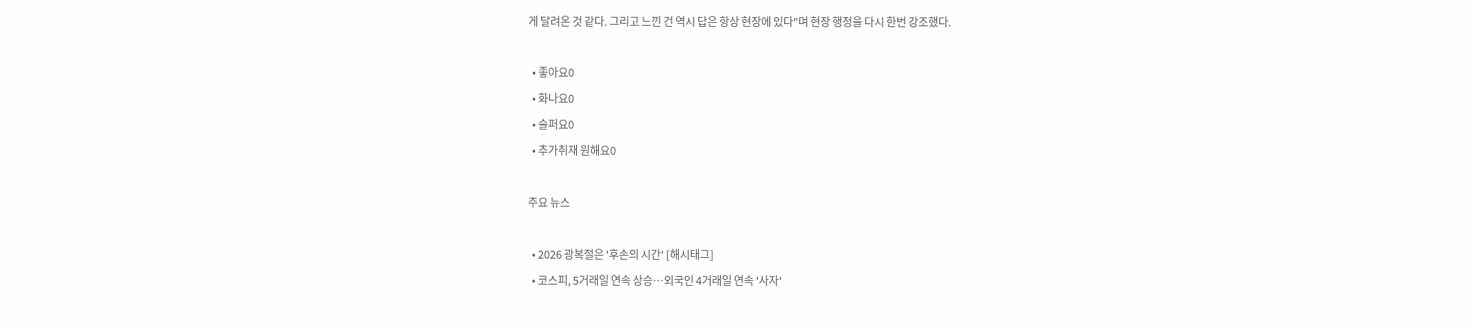게 달려온 것 같다. 그리고 느낀 건 역시 답은 항상 현장에 있다"며 현장 행정을 다시 한번 강조했다.

  • 좋아요0
  • 화나요0
  • 슬퍼요0
  • 추가취재 원해요0

주요 뉴스

  • 2026 광복절은 '후손의 시간' [해시태그]
  • 코스피, 5거래일 연속 상승…외국인 4거래일 연속 '사자'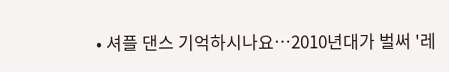• 셔플 댄스 기억하시나요⋯2010년대가 벌써 '레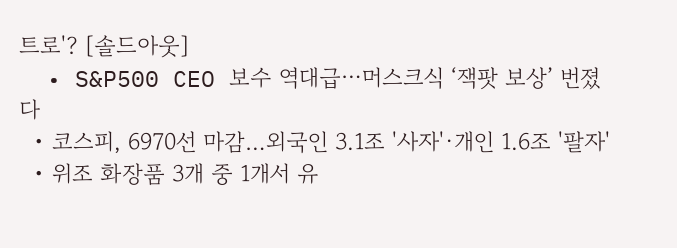트로'? [솔드아웃]
  • S&P500 CEO 보수 역대급⋯머스크식 ‘잭팟 보상’ 번졌다
  • 코스피, 6970선 마감…외국인 3.1조 '사자'·개인 1.6조 '팔자'
  • 위조 화장품 3개 중 1개서 유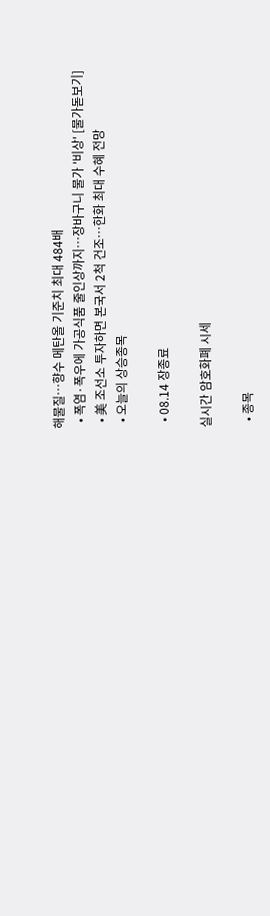해물질…향수 메탄올 기준치 최대 484배
  • 폭염·폭우에 가공식품 줄인상까지⋯장바구니 물가 '비상' [물가돋보기]
  • 美 조선소 투자하면 본국서 2척 건조…한화 최대 수혜 전망
  • 오늘의 상승종목

  • 08.14 장종료

실시간 암호화폐 시세

  • 종목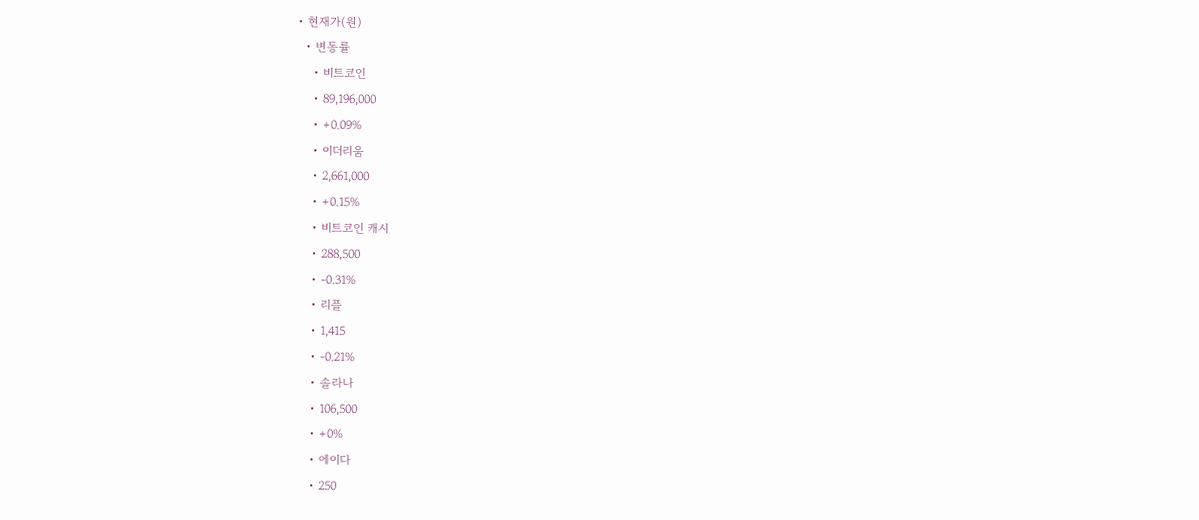• 현재가(원)
  • 변동률
    • 비트코인
    • 89,196,000
    • +0.09%
    • 이더리움
    • 2,661,000
    • +0.15%
    • 비트코인 캐시
    • 288,500
    • -0.31%
    • 리플
    • 1,415
    • -0.21%
    • 솔라나
    • 106,500
    • +0%
    • 에이다
    • 250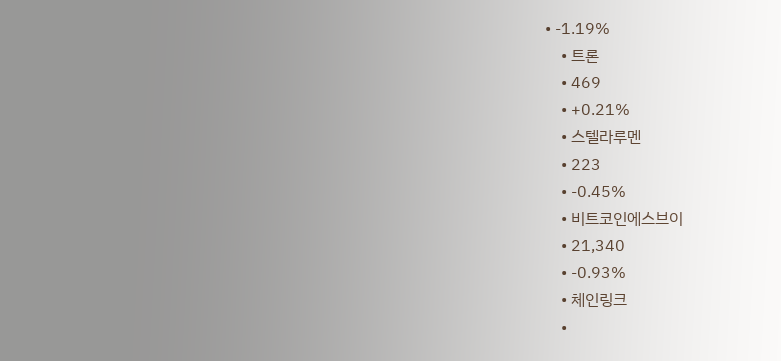• -1.19%
    • 트론
    • 469
    • +0.21%
    • 스텔라루멘
    • 223
    • -0.45%
    • 비트코인에스브이
    • 21,340
    • -0.93%
    • 체인링크
    •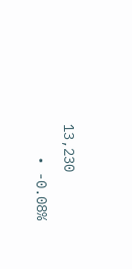13,230
    • -0.08%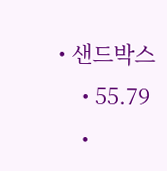• 샌드박스
    • 55.79
    •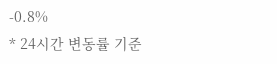-0.8%
* 24시간 변동률 기준